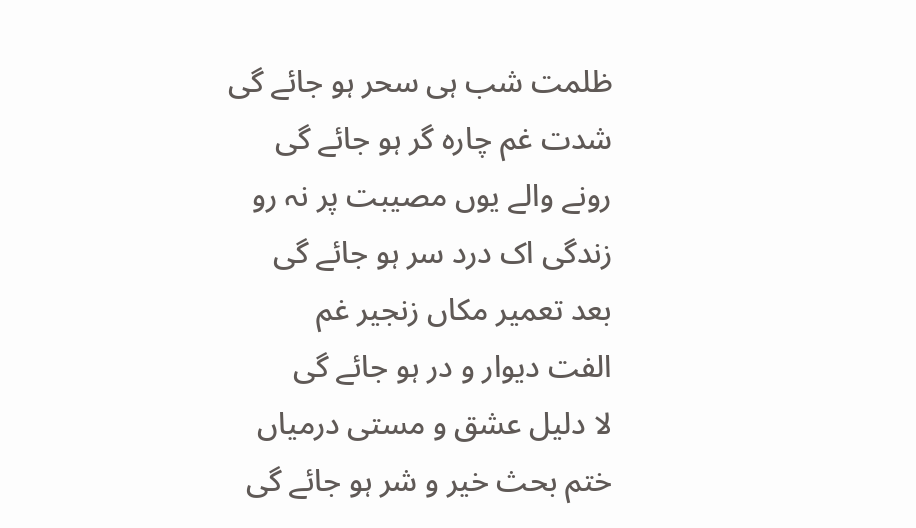ظلمت شب ہی سحر ہو جائے گی
شدت غم چارہ گر ہو جائے گی
رونے والے یوں مصیبت پر نہ رو
زندگی اک درد سر ہو جائے گی
بعد تعمیر مکاں زنجیر غم
الفت دیوار و در ہو جائے گی
لا دلیل عشق و مستی درمیاں
ختم بحث خیر و شر ہو جائے گی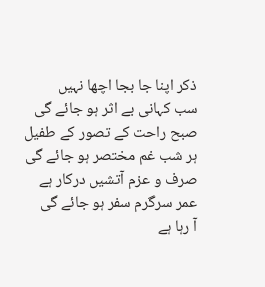ذکر اپنا جا بجا اچھا نہیں
سب کہانی بے اثر ہو جائے گی
صبح راحت کے تصور کے طفیل
ہر شب غم مختصر ہو جائے گی
صرف و عزم آتشیں درکار ہے
عمر سرگرم سفر ہو جائے گی
آ رہا ہے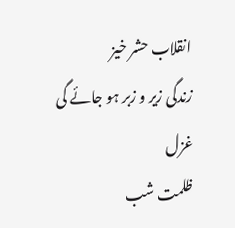انقلاب حشر خیز
زندگی زیر و زبر ہو جائے گی
غزل
ظلمت شب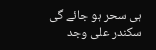ہی سحر ہو جائے گی
سکندر علی وجد